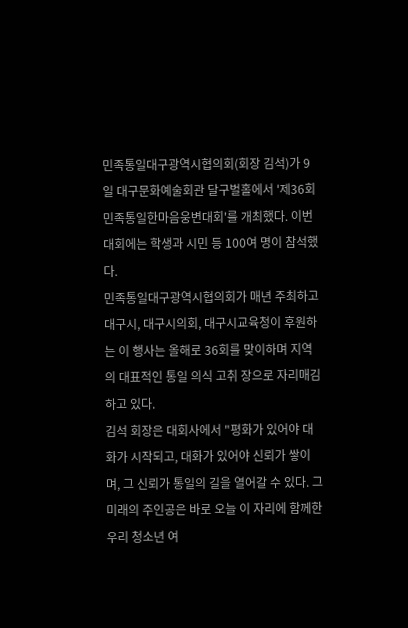민족통일대구광역시협의회(회장 김석)가 9일 대구문화예술회관 달구벌홀에서 '제36회 민족통일한마음웅변대회'를 개최했다. 이번 대회에는 학생과 시민 등 100여 명이 참석했다.
민족통일대구광역시협의회가 매년 주최하고 대구시, 대구시의회, 대구시교육청이 후원하는 이 행사는 올해로 36회를 맞이하며 지역의 대표적인 통일 의식 고취 장으로 자리매김하고 있다.
김석 회장은 대회사에서 "평화가 있어야 대화가 시작되고, 대화가 있어야 신뢰가 쌓이며, 그 신뢰가 통일의 길을 열어갈 수 있다. 그 미래의 주인공은 바로 오늘 이 자리에 함께한 우리 청소년 여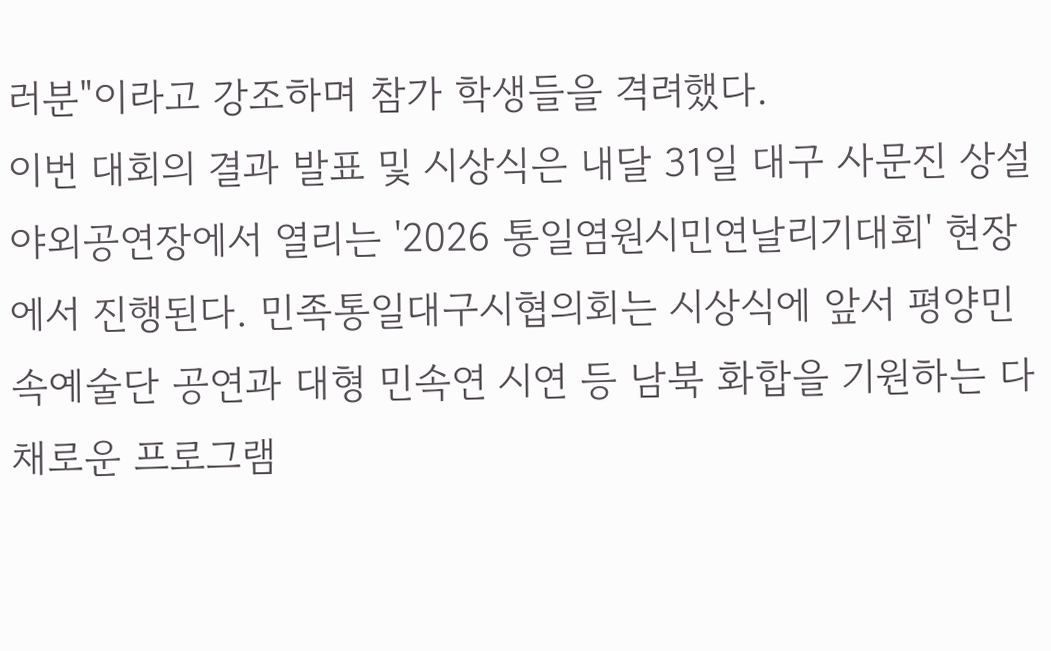러분"이라고 강조하며 참가 학생들을 격려했다.
이번 대회의 결과 발표 및 시상식은 내달 31일 대구 사문진 상설야외공연장에서 열리는 '2026 통일염원시민연날리기대회' 현장에서 진행된다. 민족통일대구시협의회는 시상식에 앞서 평양민속예술단 공연과 대형 민속연 시연 등 남북 화합을 기원하는 다채로운 프로그램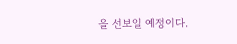을 선보일 예정이다.